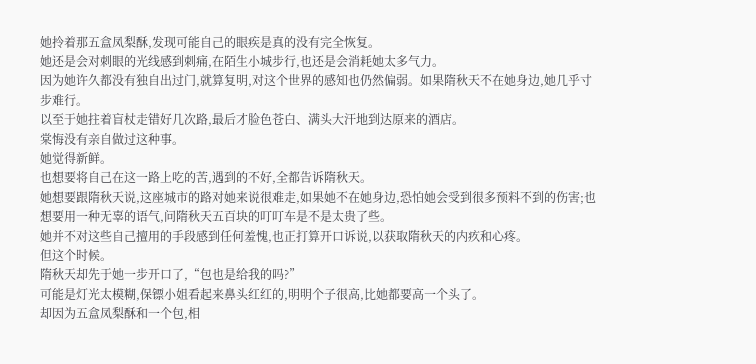她拎着那五盒凤梨酥,发现可能自己的眼疾是真的没有完全恢复。
她还是会对刺眼的光线感到刺痛,在陌生小城步行,也还是会消耗她太多气力。
因为她许久都没有独自出过门,就算复明,对这个世界的感知也仍然偏弱。如果隋秋天不在她身边,她几乎寸步难行。
以至于她拄着盲杖走错好几次路,最后才脸色苍白、满头大汗地到达原来的酒店。
棠悔没有亲自做过这种事。
她觉得新鲜。
也想要将自己在这一路上吃的苦,遇到的不好,全都告诉隋秋天。
她想要跟隋秋天说,这座城市的路对她来说很难走,如果她不在她身边,恐怕她会受到很多预料不到的伤害;也想要用一种无辜的语气,问隋秋天五百块的叮叮车是不是太贵了些。
她并不对这些自己擅用的手段感到任何羞愧,也正打算开口诉说,以获取隋秋天的内疚和心疼。
但这个时候。
隋秋天却先于她一步开口了,“包也是给我的吗?”
可能是灯光太模糊,保镖小姐看起来鼻头红红的,明明个子很高,比她都要高一个头了。
却因为五盒凤梨酥和一个包,相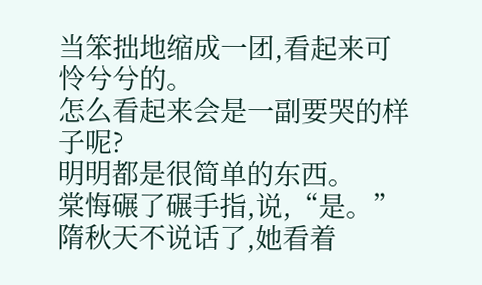当笨拙地缩成一团,看起来可怜兮兮的。
怎么看起来会是一副要哭的样子呢?
明明都是很简单的东西。
棠悔碾了碾手指,说,“是。”
隋秋天不说话了,她看着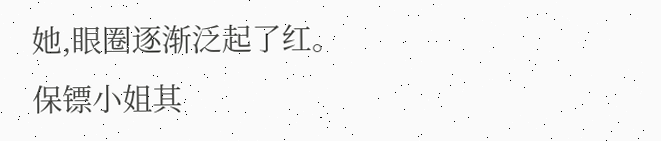她,眼圈逐渐泛起了红。
保镖小姐其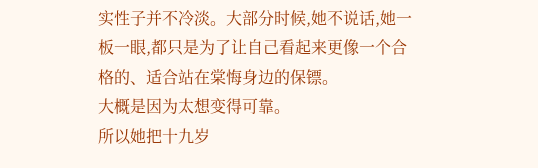实性子并不冷淡。大部分时候,她不说话,她一板一眼,都只是为了让自己看起来更像一个合格的、适合站在棠悔身边的保镖。
大概是因为太想变得可靠。
所以她把十九岁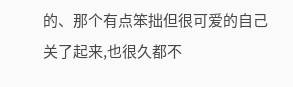的、那个有点笨拙但很可爱的自己关了起来,也很久都不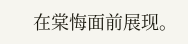在棠悔面前展现。